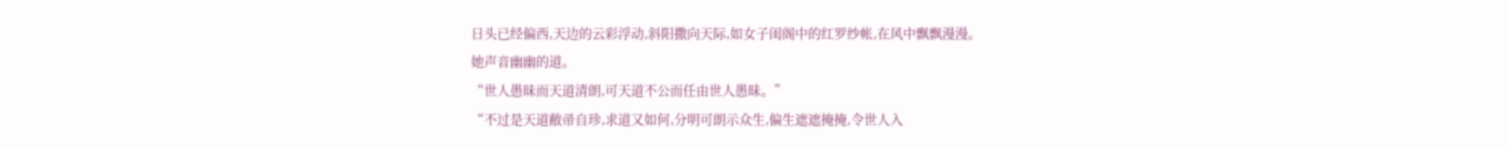日头已经偏西,天边的云彩浮动,斜阳撒向天际,如女子闺阁中的红罗纱帐,在风中飘飘漫漫。
她声音幽幽的道。
“世人愚昧而天道清朗,可天道不公而任由世人愚昧。”
“不过是天道敝帚自珍,求道又如何,分明可朗示众生,偏生遮遮掩掩,令世人入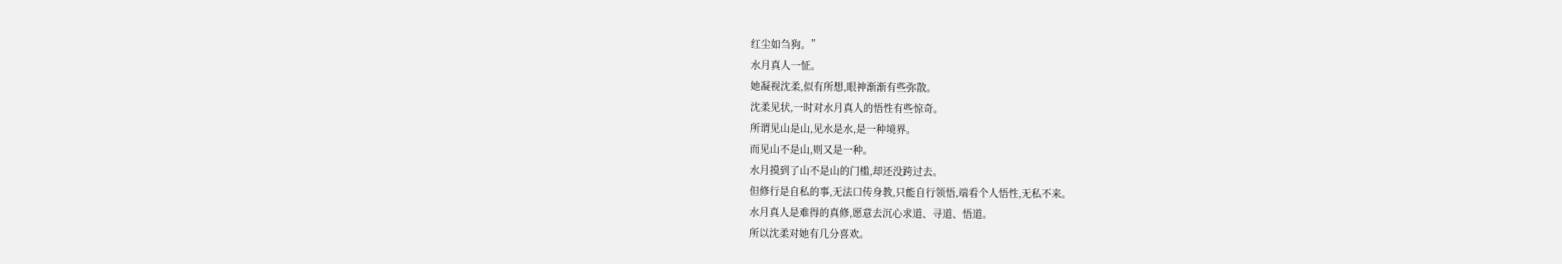红尘如刍狗。”
水月真人一怔。
她凝视沈柔,似有所想,眼神渐渐有些弥散。
沈柔见状,一时对水月真人的悟性有些惊奇。
所谓见山是山,见水是水,是一种境界。
而见山不是山,则又是一种。
水月摸到了山不是山的门槛,却还没跨过去。
但修行是自私的事,无法口传身教,只能自行领悟,端看个人悟性,无私不来。
水月真人是难得的真修,愿意去沉心求道、寻道、悟道。
所以沈柔对她有几分喜欢。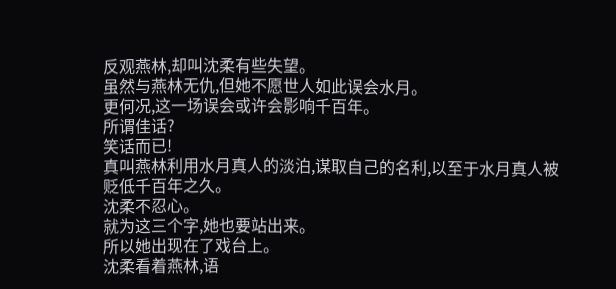反观燕林,却叫沈柔有些失望。
虽然与燕林无仇,但她不愿世人如此误会水月。
更何况,这一场误会或许会影响千百年。
所谓佳话?
笑话而已!
真叫燕林利用水月真人的淡泊,谋取自己的名利,以至于水月真人被贬低千百年之久。
沈柔不忍心。
就为这三个字,她也要站出来。
所以她出现在了戏台上。
沈柔看着燕林,语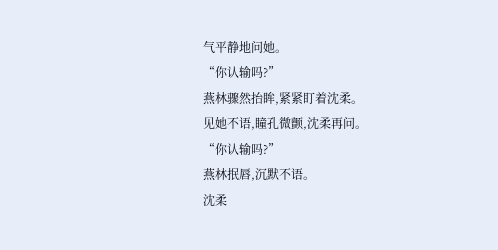气平静地问她。
“你认输吗?”
燕林骤然抬眸,紧紧盯着沈柔。
见她不语,瞳孔微颤,沈柔再问。
“你认输吗?”
燕林抿唇,沉默不语。
沈柔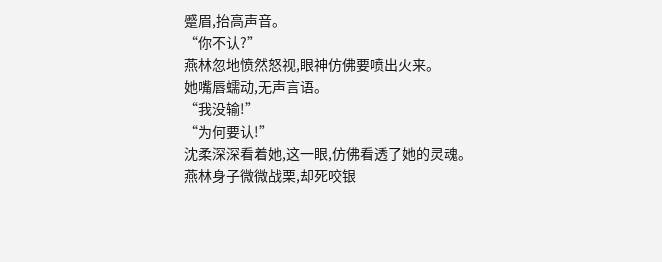蹙眉,抬高声音。
“你不认?”
燕林忽地愤然怒视,眼神仿佛要喷出火来。
她嘴唇蠕动,无声言语。
“我没输!”
“为何要认!”
沈柔深深看着她,这一眼,仿佛看透了她的灵魂。
燕林身子微微战栗,却死咬银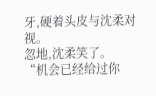牙,硬着头皮与沈柔对视。
忽地,沈柔笑了。
“机会已经给过你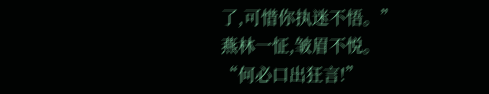了,可惜你执迷不悟。”
燕林一怔,皱眉不悦。
“何必口出狂言!”